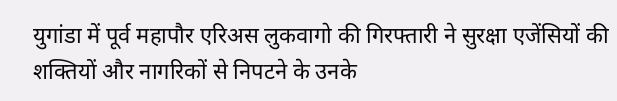युगांडा में पूर्व महापौर एरिअस लुकवागो की गिरफ्तारी ने सुरक्षा एजेंसियों की शक्तियों और नागरिकों से निपटने के उनके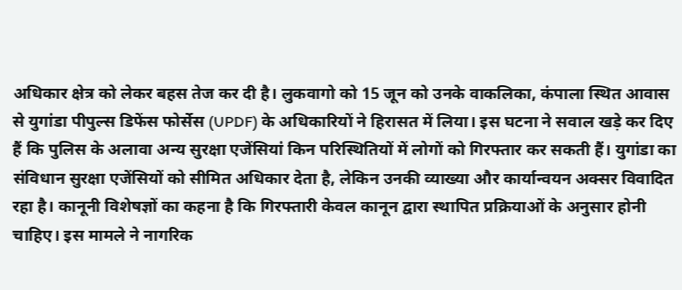अधिकार क्षेत्र को लेकर बहस तेज कर दी है। लुकवागो को 15 जून को उनके वाकलिका, कंपाला स्थित आवास से युगांडा पीपुल्स डिफेंस फोर्सेस (UPDF) के अधिकारियों ने हिरासत में लिया। इस घटना ने सवाल खड़े कर दिए हैं कि पुलिस के अलावा अन्य सुरक्षा एजेंसियां किन परिस्थितियों में लोगों को गिरफ्तार कर सकती हैं। युगांडा का संविधान सुरक्षा एजेंसियों को सीमित अधिकार देता है, लेकिन उनकी व्याख्या और कार्यान्वयन अक्सर विवादित रहा है। कानूनी विशेषज्ञों का कहना है कि गिरफ्तारी केवल कानून द्वारा स्थापित प्रक्रियाओं के अनुसार होनी चाहिए। इस मामले ने नागरिक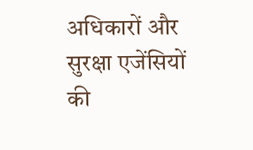अधिकारों और सुरक्षा एजेंसियों की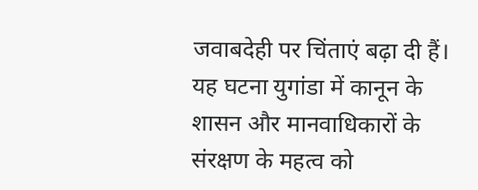जवाबदेही पर चिंताएं बढ़ा दी हैं। यह घटना युगांडा में कानून के शासन और मानवाधिकारों के संरक्षण के महत्व को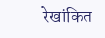रेखांकित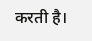करती है।